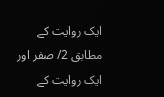ایک روایت کے مطابق 2/ صفر اور ایک روایت کے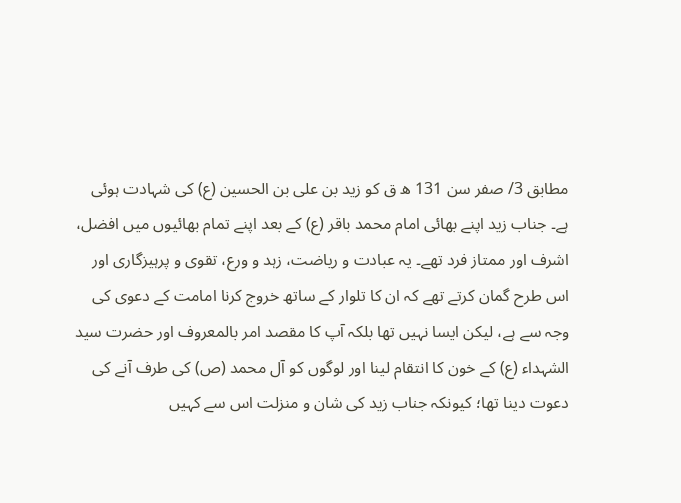مطابق 3/ صفر سن 131 ھ ق کو زید بن علی بن الحسین (ع) کی شہادت ہوئی ہے۔ جناب زید اپنے بھائی امام محمد باقر (ع) کے بعد اپنے تمام بھائیوں میں افضل، اشرف اور ممتاز فرد تھے۔ یہ عبادت و ریاضت، زہد و ورع، تقوی و پرہیزگاری اور اس طرح گمان کرتے تھے کہ ان کا تلوار کے ساتھ خروج کرنا امامت کے دعوی کی وجہ سے ہے، لیکن ایسا نہیں تھا بلکہ آپ کا مقصد امر بالمعروف اور حضرت سید الشہداء (ع) کے خون کا انتقام لینا اور لوگوں کو آل محمد (ص) کی طرف آنے کی دعوت دینا تھا؛ کیونکہ جناب زید کی شان و منزلت اس سے کہیں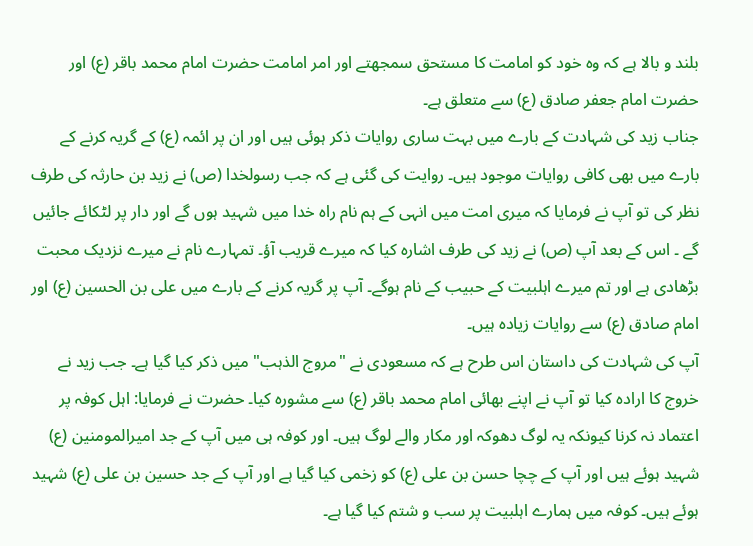بلند و بالا ہے کہ وہ خود کو امامت کا مستحق سمجھتے اور امر امامت حضرت امام محمد باقر (ع) اور حضرت امام جعفر صادق (ع) سے متعلق ہے۔
جناب زید کی شہادت کے بارے میں بہت ساری روایات ذکر ہوئی ہیں اور ان پر ائمہ (ع) کے گریہ کرنے کے بارے میں بھی کافی روایات موجود ہیں۔ روایت کی گئی ہے کہ جب رسولخدا (ص) نے زید بن حارثہ کی طرف نظر کی تو آپ نے فرمایا کہ میری امت میں انہی کے ہم نام راہ خدا میں شہید ہوں گے اور دار پر لٹکائے جائیں گے ۔ اس کے بعد آپ (ص) نے زید کی طرف اشارہ کیا کہ میرے قریب آؤ۔ تمہارے نام نے میرے نزدیک محبت بڑھادی ہے اور تم میرے اہلبیت کے حبیب کے نام ہوگے۔ آپ پر گریہ کرنے کے بارے میں علی بن الحسین (ع) اور امام صادق (ع) سے روایات زیادہ ہیں۔
آپ کی شہادت کی داستان اس طرح ہے کہ مسعودی نے "مروج الذہب" میں ذکر کیا گیا ہے۔ جب زید نے خروج کا ارادہ کیا تو آپ نے اپنے بھائی امام محمد باقر (ع) سے مشورہ کیا۔ حضرت نے فرمایا: اہل کوفہ پر اعتماد نہ کرنا کیونکہ یہ لوگ دھوکہ اور مکار والے لوگ ہیں۔ اور کوفہ ہی میں آپ کے جد امیرالمومنین (ع) شہید ہوئے ہیں اور آپ کے چچا حسن بن علی (ع) کو زخمی کیا گیا ہے اور آپ کے جد حسین بن علی (ع) شہید ہوئے ہیں۔ کوفہ میں ہمارے اہلبیت پر سب و شتم کیا گیا ہے۔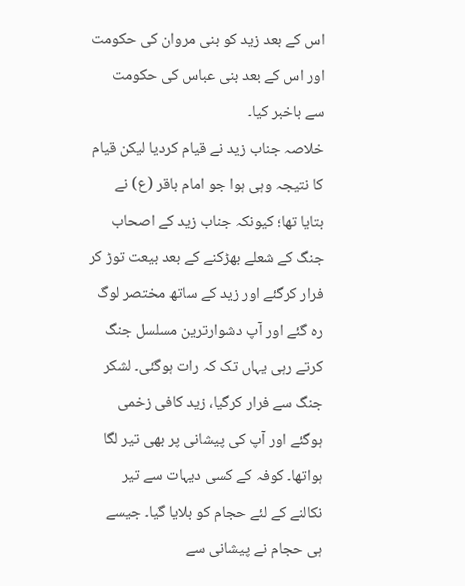اس کے بعد زید کو بنی مروان کی حکومت اور اس کے بعد بنی عباس کی حکومت سے باخبر کیا۔
خلاصہ جناب زید نے قیام کردیا لیکن قیام کا نتیجہ وہی ہوا جو امام باقر (ع) نے بتایا تھا؛ کیونکہ جناب زید کے اصحاب جنگ کے شعلے بھڑکنے کے بعد بیعت توڑ کر فرار کرگئے اور زید کے ساتھ مختصر لوگ رہ گئے اور آپ دشوارترین مسلسل جنگ کرتے رہی یہاں تک کہ رات ہوگئی۔ لشکر جنگ سے فرار کرگیا، زید کافی زخمی ہوگئے اور آپ کی پیشانی پر بھی تیر لگا ہواتھا۔ کوفہ کے کسی دیہات سے تیر نکالنے کے لئے حجام کو بلایا گیا۔ جیسے ہی حجام نے پیشانی سے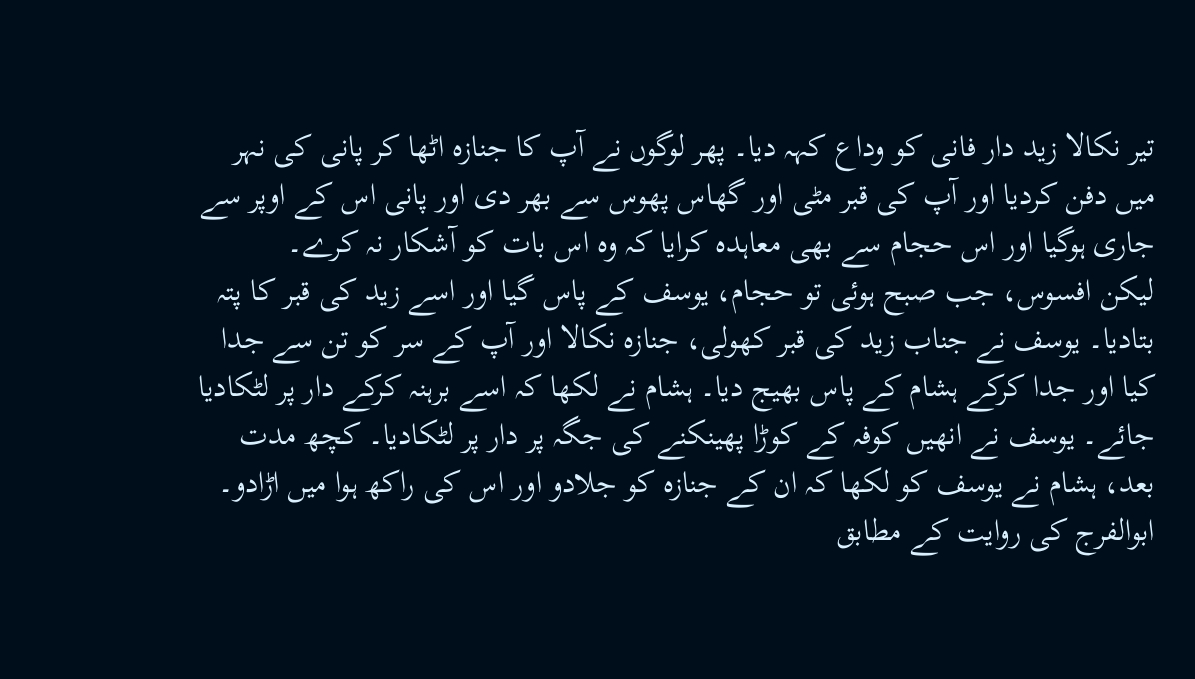تیر نکالا زید دار فانی کو وداع کہہ دیا۔ پھر لوگوں نے آپ کا جنازہ اٹھا کر پانی کی نہر میں دفن کردیا اور آپ کی قبر مٹی اور گھاس پھوس سے بھر دی اور پانی اس کے اوپر سے جاری ہوگیا اور اس حجام سے بھی معاہدہ کرایا کہ وہ اس بات کو آشکار نہ کرے۔
لیکن افسوس، جب صبح ہوئی تو حجام، یوسف کے پاس گیا اور اسے زید کی قبر کا پتہ بتادیا۔ یوسف نے جناب زید کی قبر کھولی، جنازہ نکالا اور آپ کے سر کو تن سے جدا کیا اور جدا کرکے ہشام کے پاس بھیج دیا۔ ہشام نے لکھا کہ اسے برہنہ کرکے دار پر لٹکادیا جائے۔ یوسف نے انھیں کوفہ کے کوڑا پھینکنے کی جگہ پر دار پر لٹکادیا۔ کچھ مدت بعد، ہشام نے یوسف کو لکھا کہ ان کے جنازہ کو جلادو اور اس کی راکھ ہوا میں اڑادو۔ ابوالفرج کی روایت کے مطابق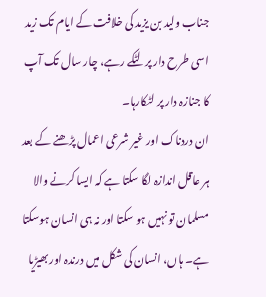جناب ولید بن یزید کی خلافت کے ایام تک زید اسی طرح دار پر لٹکے رہے، چار سال تک آپ کا جنازہ دار پر لٹکارہا۔
ان دردناک اور غیر شرعی اعمال پڑھنے کے بعد ہر عاقل اندازہ لگا سکتا ہے کہ ایسا کرنے والا مسلمان تو نہیں ہو سکتا اور نہ ہی انسان ہوسکتا ہے۔ ہاں، انسان کی شکل میں درندہ اور بھیڑیا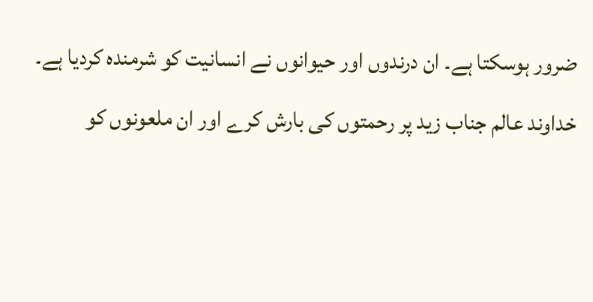ضرور ہوسکتا ہے۔ ان درندوں اور حیوانوں نے انسانیت کو شرمندہ کردیا ہے۔ خداوند عالم جناب زید پر رحمتوں کی بارش کرے اور ان ملعونوں کو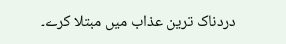دردناک ترین عذاب میں مبتلا کرے۔